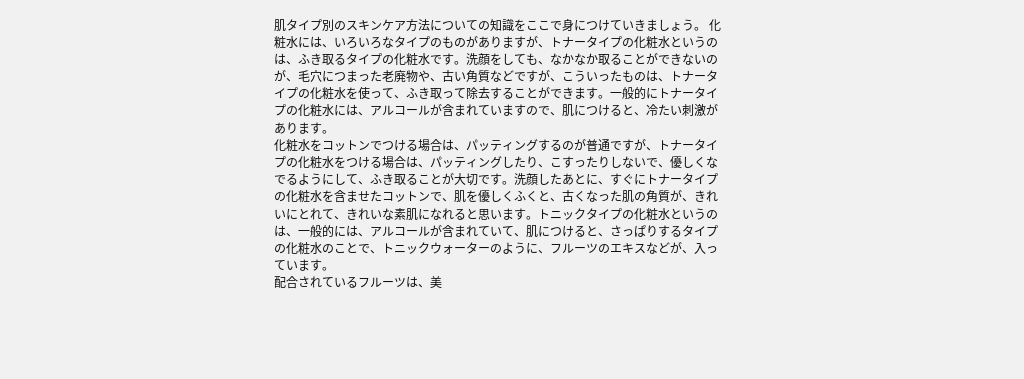肌タイプ別のスキンケア方法についての知識をここで身につけていきましょう。 化粧水には、いろいろなタイプのものがありますが、トナータイプの化粧水というのは、ふき取るタイプの化粧水です。洗顔をしても、なかなか取ることができないのが、毛穴につまった老廃物や、古い角質などですが、こういったものは、トナータイプの化粧水を使って、ふき取って除去することができます。一般的にトナータイプの化粧水には、アルコールが含まれていますので、肌につけると、冷たい刺激があります。
化粧水をコットンでつける場合は、パッティングするのが普通ですが、トナータイプの化粧水をつける場合は、パッティングしたり、こすったりしないで、優しくなでるようにして、ふき取ることが大切です。洗顔したあとに、すぐにトナータイプの化粧水を含ませたコットンで、肌を優しくふくと、古くなった肌の角質が、きれいにとれて、きれいな素肌になれると思います。トニックタイプの化粧水というのは、一般的には、アルコールが含まれていて、肌につけると、さっぱりするタイプの化粧水のことで、トニックウォーターのように、フルーツのエキスなどが、入っています。
配合されているフルーツは、美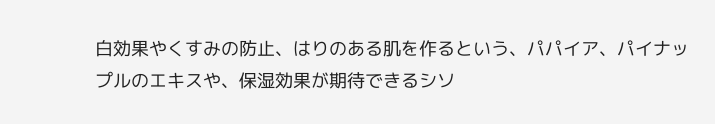白効果やくすみの防止、はりのある肌を作るという、パパイア、パイナップルのエキスや、保湿効果が期待できるシソ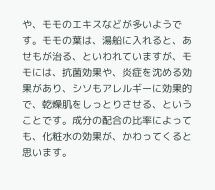や、モモのエキスなどが多いようです。モモの葉は、湯船に入れると、あせもが治る、といわれていますが、モモには、抗菌効果や、炎症を沈める効果があり、シソもアレルギーに効果的で、乾燥肌をしっとりさせる、ということです。成分の配合の比率によっても、化粧水の効果が、かわってくると思います。